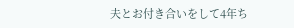夫とお付き合いをして4年ち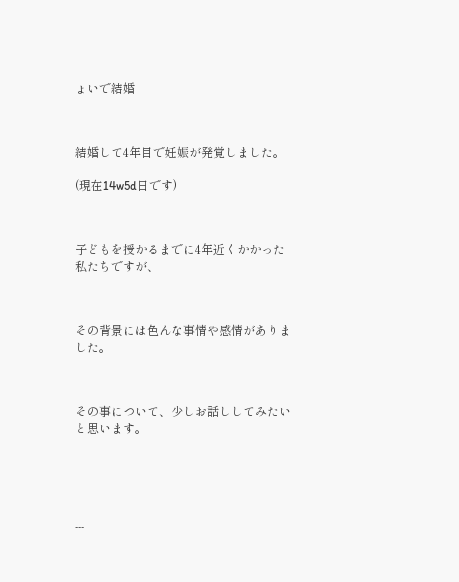ょいで結婚



結婚して4年目で妊娠が発覚しました。

(現在14w5d日です)



子どもを授かるまでに4年近くかかった私たちですが、



その背景には色んな事情や感情がありました。



その事について、少しお話ししてみたいと思います。





---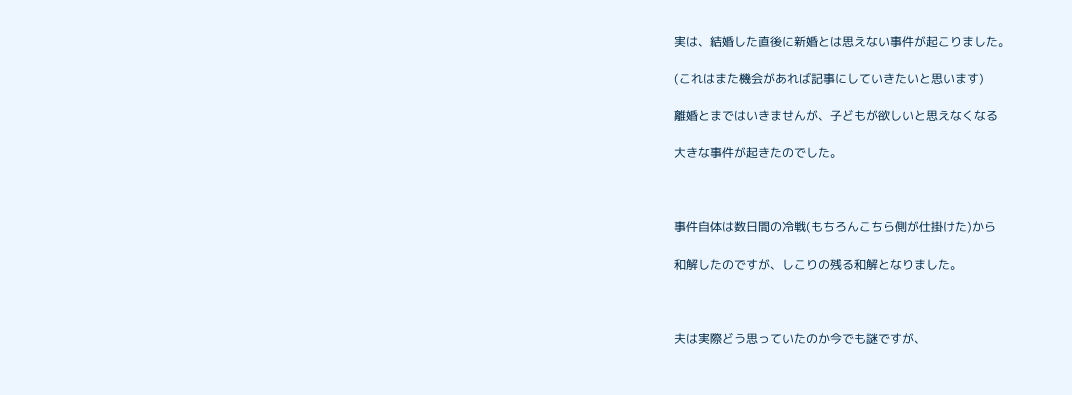実は、結婚した直後に新婚とは思えない事件が起こりました。

(これはまた機会があれば記事にしていきたいと思います)

離婚とまではいきませんが、子どもが欲しいと思えなくなる

大きな事件が起きたのでした。



事件自体は数日間の冷戦(もちろんこちら側が仕掛けた)から

和解したのですが、しこりの残る和解となりました。



夫は実際どう思っていたのか今でも謎ですが、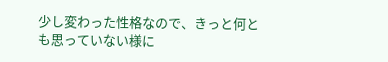少し変わった性格なので、きっと何とも思っていない様に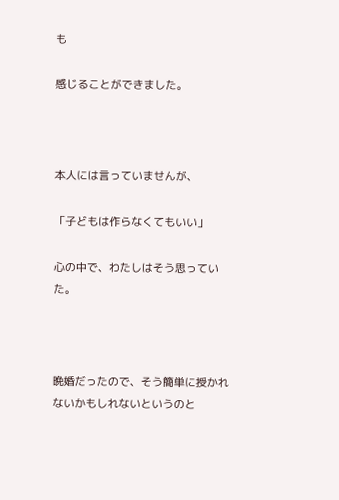も

感じることができました。



本人には言っていませんが、

「子どもは作らなくてもいい」

心の中で、わたしはそう思っていた。



晩婚だったので、そう簡単に授かれないかもしれないというのと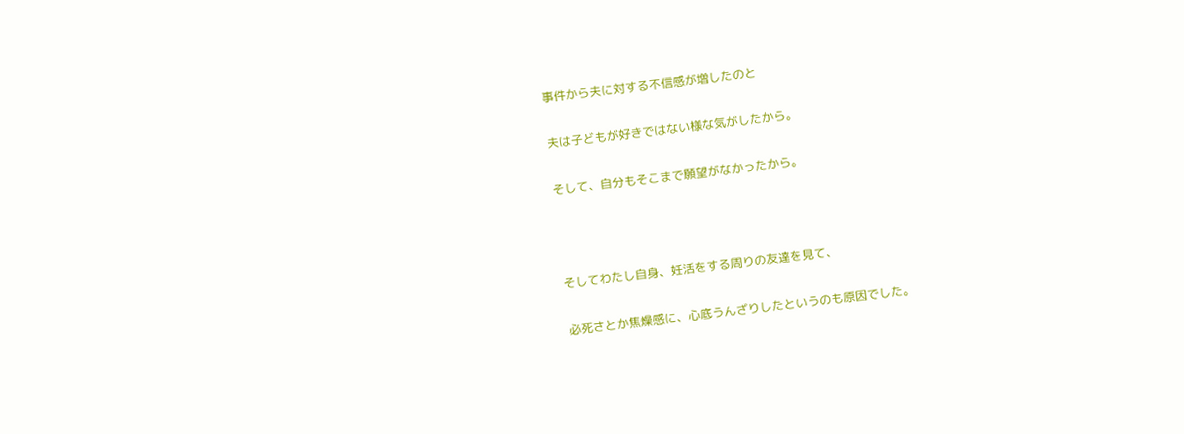事件から夫に対する不信感が増したのと

夫は子どもが好きではない様な気がしたから。

そして、自分もそこまで願望がなかったから。



そしてわたし自身、妊活をする周りの友達を見て、

必死さとか焦燥感に、心底うんざりしたというのも原因でした。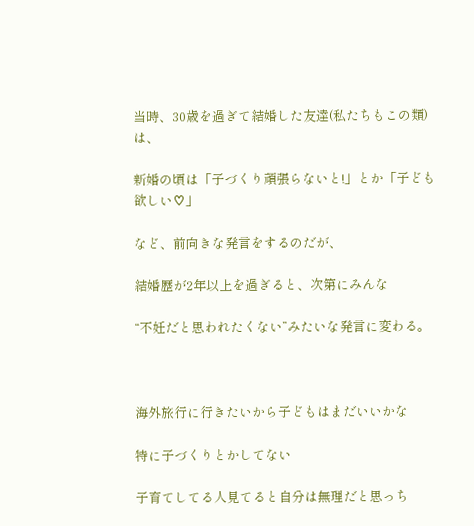当時、30歳を過ぎて結婚した友達(私たちもこの類)は、

新婚の頃は「子づくり頑張らないと!」とか「子ども欲しい♡」

など、前向きな発言をするのだが、

結婚歴が2年以上を過ぎると、次第にみんな

“不妊だと思われたくない”みたいな発言に変わる。



海外旅行に行きたいから子どもはまだいいかな

特に子づくりとかしてない

子育てしてる人見てると自分は無理だと思っち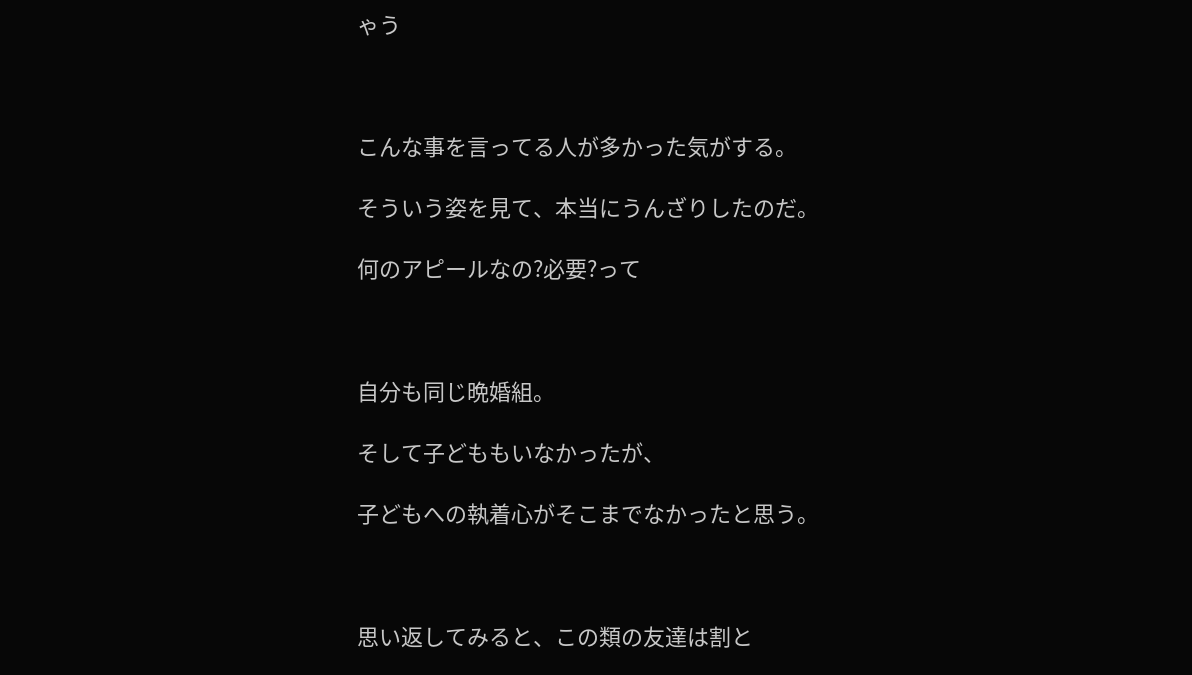ゃう



こんな事を言ってる人が多かった気がする。

そういう姿を見て、本当にうんざりしたのだ。

何のアピールなの?必要?って



自分も同じ晩婚組。

そして子どももいなかったが、

子どもへの執着心がそこまでなかったと思う。



思い返してみると、この類の友達は割と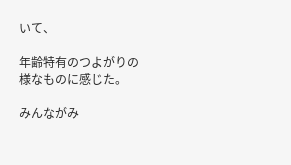いて、

年齢特有のつよがりの様なものに感じた。

みんながみ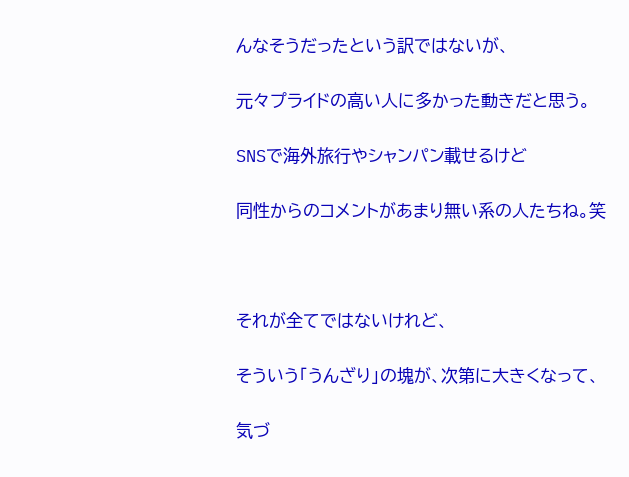んなそうだったという訳ではないが、

元々プライドの高い人に多かった動きだと思う。

SNSで海外旅行やシャンパン載せるけど

同性からのコメントがあまり無い系の人たちね。笑



それが全てではないけれど、

そういう「うんざり」の塊が、次第に大きくなって、

気づ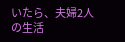いたら、夫婦2人の生活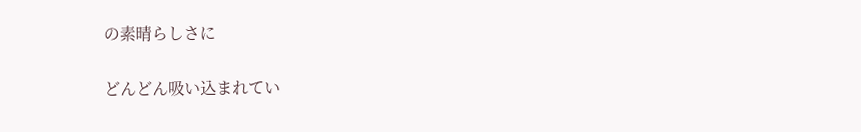の素晴らしさに

どんどん吸い込まれてい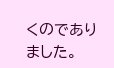くのでありました。